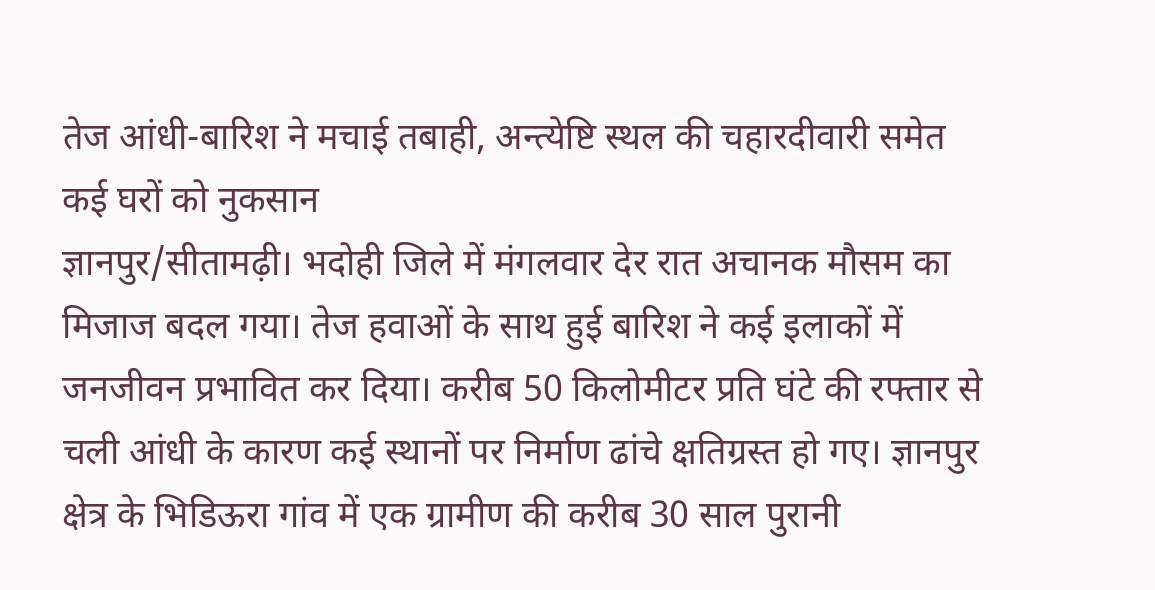तेज आंधी-बारिश ने मचाई तबाही, अन्त्येष्टि स्थल की चहारदीवारी समेत कई घरों को नुकसान
ज्ञानपुर/सीतामढ़ी। भदोही जिले में मंगलवार देर रात अचानक मौसम का मिजाज बदल गया। तेज हवाओं के साथ हुई बारिश ने कई इलाकों में जनजीवन प्रभावित कर दिया। करीब 50 किलोमीटर प्रति घंटे की रफ्तार से चली आंधी के कारण कई स्थानों पर निर्माण ढांचे क्षतिग्रस्त हो गए। ज्ञानपुर क्षेत्र के भिडिऊरा गांव में एक ग्रामीण की करीब 30 साल पुरानी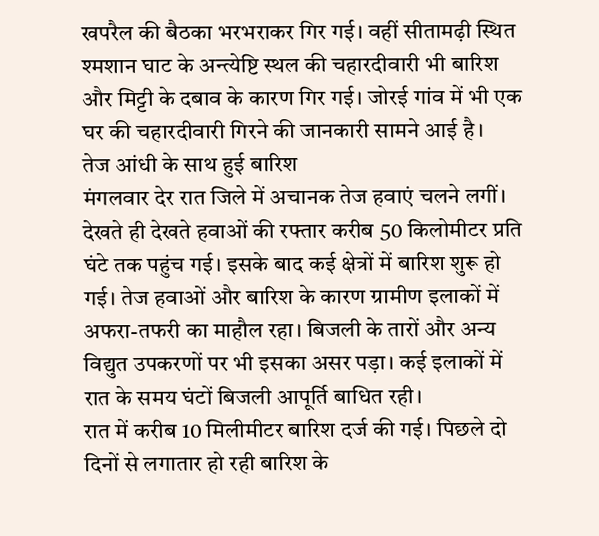खपरैल की बैठका भरभराकर गिर गई। वहीं सीतामढ़ी स्थित श्मशान घाट के अन्त्येष्टि स्थल की चहारदीवारी भी बारिश और मिट्टी के दबाव के कारण गिर गई। जोरई गांव में भी एक घर की चहारदीवारी गिरने की जानकारी सामने आई है।
तेज आंधी के साथ हुई बारिश
मंगलवार देर रात जिले में अचानक तेज हवाएं चलने लगीं। देखते ही देखते हवाओं की रफ्तार करीब 50 किलोमीटर प्रति घंटे तक पहुंच गई। इसके बाद कई क्षेत्रों में बारिश शुरू हो गई। तेज हवाओं और बारिश के कारण ग्रामीण इलाकों में अफरा-तफरी का माहौल रहा। बिजली के तारों और अन्य विद्युत उपकरणों पर भी इसका असर पड़ा। कई इलाकों में रात के समय घंटों बिजली आपूर्ति बाधित रही।
रात में करीब 10 मिलीमीटर बारिश दर्ज की गई। पिछले दो दिनों से लगातार हो रही बारिश के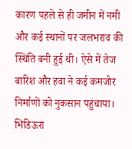कारण पहले से ही जमीन में नमी और कई स्थानों पर जलभराव की स्थिति बनी हुई थी। ऐसे में तेज बारिश और हवा ने कई कमजोर निर्माणों को नुकसान पहुंचाया।
भिडिऊरा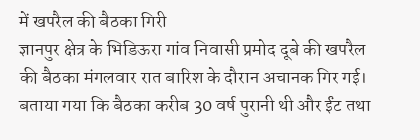में खपरैल की बैठका गिरी
ज्ञानपुर क्षेत्र के भिडिऊरा गांव निवासी प्रमोद दूबे की खपरैल की बैठका मंगलवार रात बारिश के दौरान अचानक गिर गई। बताया गया कि बैठका करीब 30 वर्ष पुरानी थी और ईंट तथा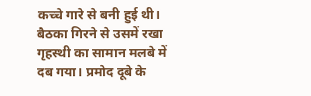कच्चे गारे से बनी हुई थी।
बैठका गिरने से उसमें रखा गृहस्थी का सामान मलबे में दब गया। प्रमोद दूबे के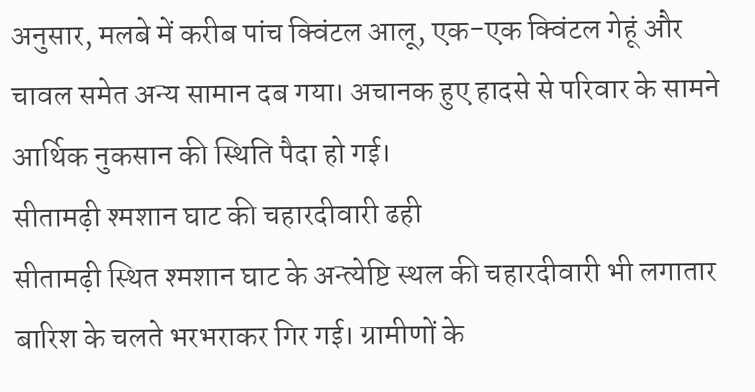अनुसार, मलबे में करीब पांच क्विंटल आलू, एक-एक क्विंटल गेहूं और चावल समेत अन्य सामान दब गया। अचानक हुए हादसे से परिवार के सामने आर्थिक नुकसान की स्थिति पैदा हो गई।
सीतामढ़ी श्मशान घाट की चहारदीवारी ढही
सीतामढ़ी स्थित श्मशान घाट के अन्त्येष्टि स्थल की चहारदीवारी भी लगातार बारिश के चलते भरभराकर गिर गई। ग्रामीणों के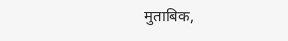मुताबिक,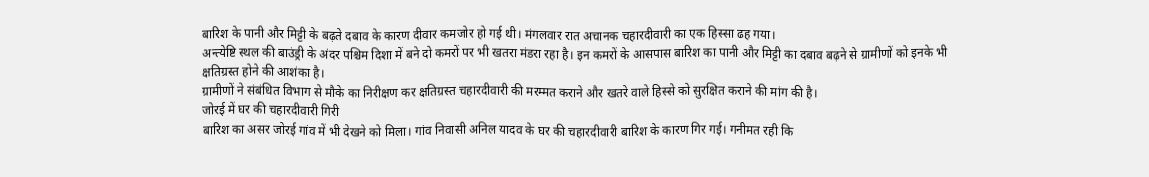बारिश के पानी और मिट्टी के बढ़ते दबाव के कारण दीवार कमजोर हो गई थी। मंगलवार रात अचानक चहारदीवारी का एक हिस्सा ढह गया।
अन्त्येष्टि स्थल की बाउंड्री के अंदर पश्चिम दिशा में बने दो कमरों पर भी खतरा मंडरा रहा है। इन कमरों के आसपास बारिश का पानी और मिट्टी का दबाव बढ़ने से ग्रामीणों को इनके भी क्षतिग्रस्त होने की आशंका है।
ग्रामीणों ने संबंधित विभाग से मौके का निरीक्षण कर क्षतिग्रस्त चहारदीवारी की मरम्मत कराने और खतरे वाले हिस्से को सुरक्षित कराने की मांग की है।
जोरई में घर की चहारदीवारी गिरी
बारिश का असर जोरई गांव में भी देखने को मिला। गांव निवासी अनिल यादव के घर की चहारदीवारी बारिश के कारण गिर गई। गनीमत रही कि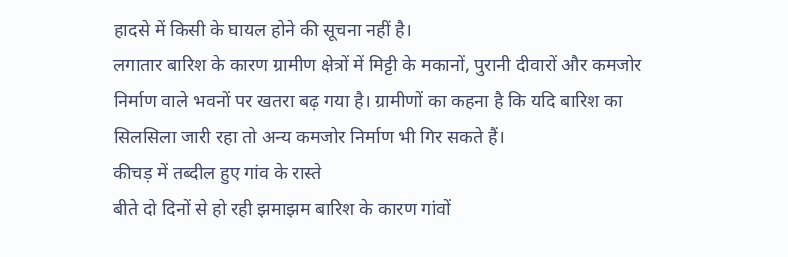हादसे में किसी के घायल होने की सूचना नहीं है।
लगातार बारिश के कारण ग्रामीण क्षेत्रों में मिट्टी के मकानों, पुरानी दीवारों और कमजोर निर्माण वाले भवनों पर खतरा बढ़ गया है। ग्रामीणों का कहना है कि यदि बारिश का सिलसिला जारी रहा तो अन्य कमजोर निर्माण भी गिर सकते हैं।
कीचड़ में तब्दील हुए गांव के रास्ते
बीते दो दिनों से हो रही झमाझम बारिश के कारण गांवों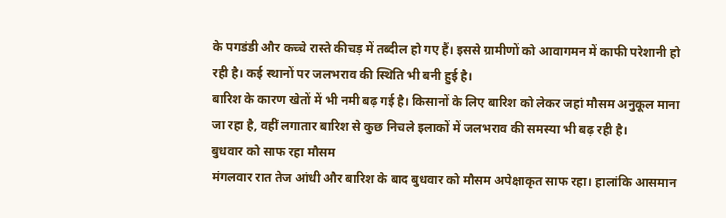के पगडंडी और कच्चे रास्ते कीचड़ में तब्दील हो गए हैं। इससे ग्रामीणों को आवागमन में काफी परेशानी हो रही है। कई स्थानों पर जलभराव की स्थिति भी बनी हुई है।
बारिश के कारण खेतों में भी नमी बढ़ गई है। किसानों के लिए बारिश को लेकर जहां मौसम अनुकूल माना जा रहा है, वहीं लगातार बारिश से कुछ निचले इलाकों में जलभराव की समस्या भी बढ़ रही है।
बुधवार को साफ रहा मौसम
मंगलवार रात तेज आंधी और बारिश के बाद बुधवार को मौसम अपेक्षाकृत साफ रहा। हालांकि आसमान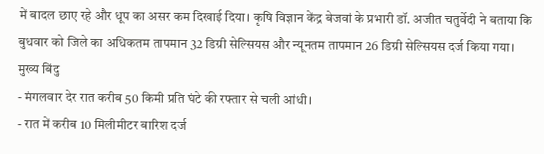में बादल छाए रहे और धूप का असर कम दिखाई दिया। कृषि विज्ञान केंद्र बेजवां के प्रभारी डॉ. अजीत चतुर्वेदी ने बताया कि बुधवार को जिले का अधिकतम तापमान 32 डिग्री सेल्सियस और न्यूनतम तापमान 26 डिग्री सेल्सियस दर्ज किया गया।
मुख्य बिंदु
- मंगलवार देर रात करीब 50 किमी प्रति घंटे की रफ्तार से चली आंधी।
- रात में करीब 10 मिलीमीटर बारिश दर्ज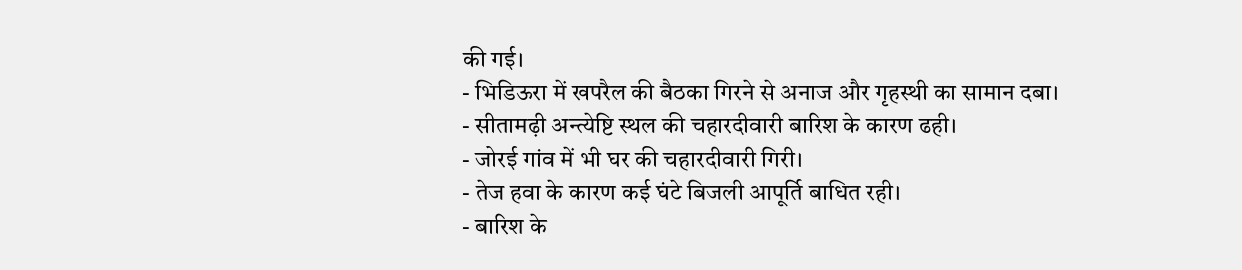की गई।
- भिडिऊरा में खपरैल की बैठका गिरने से अनाज और गृहस्थी का सामान दबा।
- सीतामढ़ी अन्त्येष्टि स्थल की चहारदीवारी बारिश के कारण ढही।
- जोरई गांव में भी घर की चहारदीवारी गिरी।
- तेज हवा के कारण कई घंटे बिजली आपूर्ति बाधित रही।
- बारिश के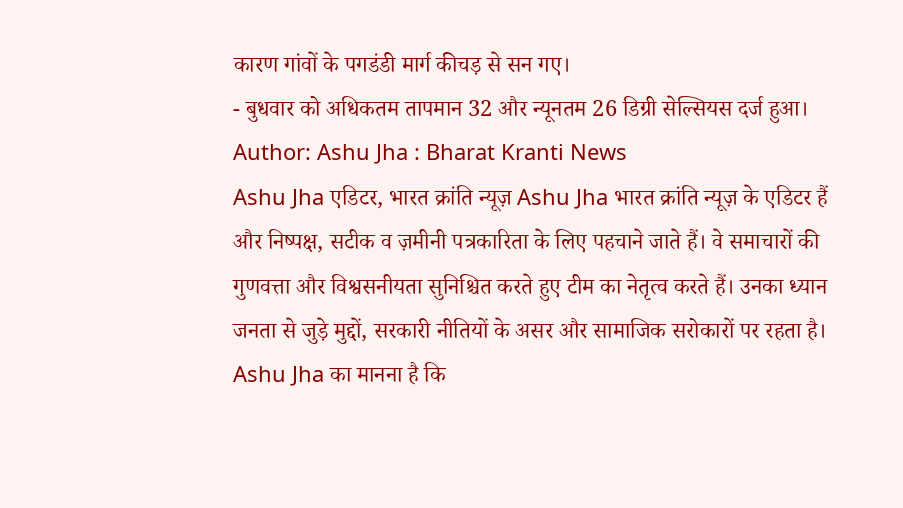कारण गांवों के पगडंडी मार्ग कीचड़ से सन गए।
- बुधवार को अधिकतम तापमान 32 और न्यूनतम 26 डिग्री सेल्सियस दर्ज हुआ।
Author: Ashu Jha : Bharat Kranti News
Ashu Jha एडिटर, भारत क्रांति न्यूज़ Ashu Jha भारत क्रांति न्यूज़ के एडिटर हैं और निष्पक्ष, सटीक व ज़मीनी पत्रकारिता के लिए पहचाने जाते हैं। वे समाचारों की गुणवत्ता और विश्वसनीयता सुनिश्चित करते हुए टीम का नेतृत्व करते हैं। उनका ध्यान जनता से जुड़े मुद्दों, सरकारी नीतियों के असर और सामाजिक सरोकारों पर रहता है। Ashu Jha का मानना है कि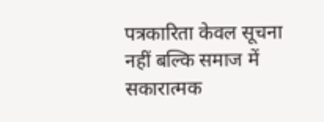पत्रकारिता केवल सूचना नहीं बल्कि समाज में सकारात्मक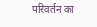परिवर्तन का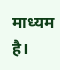माध्यम है।